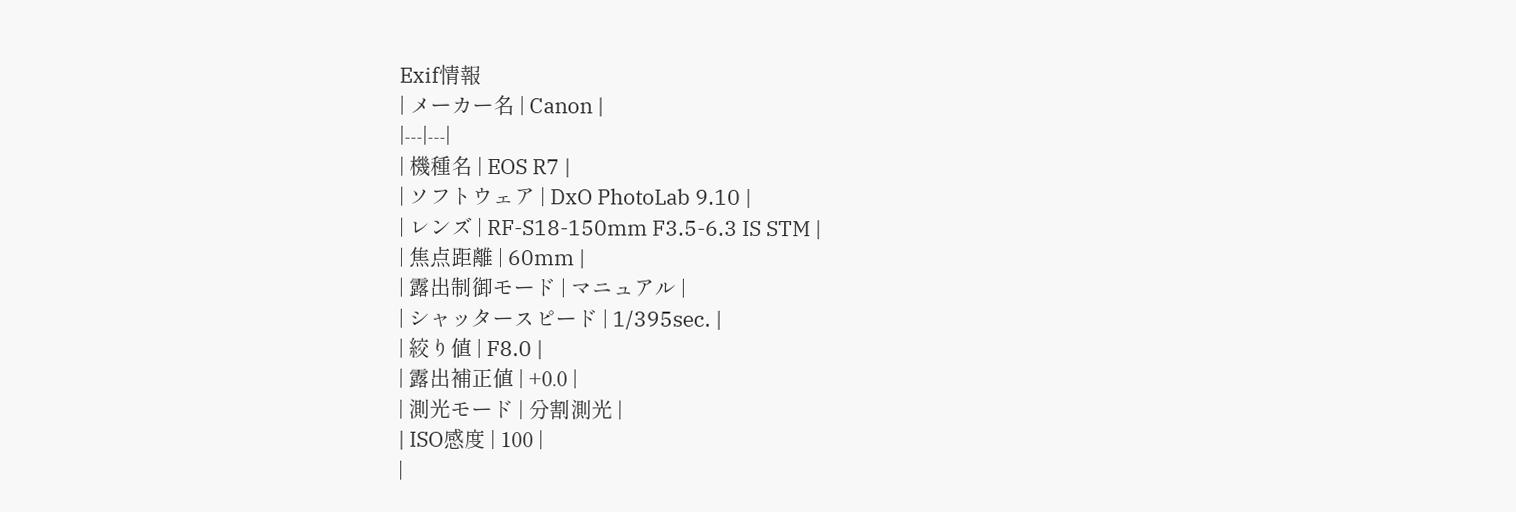Exif情報
| メーカー名 | Canon |
|---|---|
| 機種名 | EOS R7 |
| ソフトウェア | DxO PhotoLab 9.10 |
| レンズ | RF-S18-150mm F3.5-6.3 IS STM |
| 焦点距離 | 60mm |
| 露出制御モード | マニュアル |
| シャッタースピード | 1/395sec. |
| 絞り値 | F8.0 |
| 露出補正値 | +0.0 |
| 測光モード | 分割測光 |
| ISO感度 | 100 |
|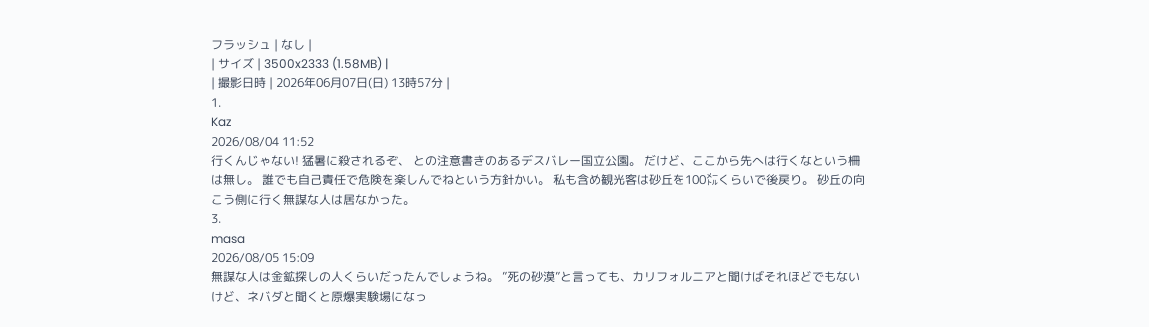フラッシュ | なし |
| サイズ | 3500x2333 (1.58MB) |
| 撮影日時 | 2026年06月07日(日) 13時57分 |
1.
Kaz
2026/08/04 11:52
行くんじゃない! 猛暑に殺されるぞ、 との注意書きのあるデスバレー国立公園。 だけど、ここから先へは行くなという柵は無し。 誰でも自己責任で危険を楽しんでねという方針かい。 私も含め観光客は砂丘を100㍍くらいで後戻り。 砂丘の向こう側に行く無謀な人は居なかった。
3.
masa
2026/08/05 15:09
無謀な人は金鉱探しの人くらいだったんでしょうね。 ”死の砂漠”と言っても、カリフォルニアと聞けばそれほどでもないけど、ネバダと聞くと原爆実験場になっ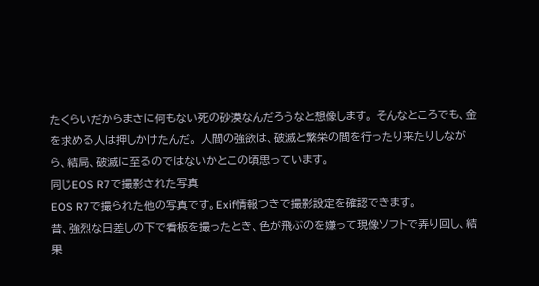たくらいだからまさに何もない死の砂漠なんだろうなと想像します。 そんなところでも、金を求める人は押しかけたんだ。 人間の強欲は、破滅と繁栄の間を行ったり来たりしながら、結局、破滅に至るのではないかとこの頃思っています。
同じEOS R7で撮影された写真
EOS R7で撮られた他の写真です。Exif情報つきで撮影設定を確認できます。
昔、強烈な日差しの下で看板を撮ったとき、色が飛ぶのを嫌って現像ソフトで弄り回し、結果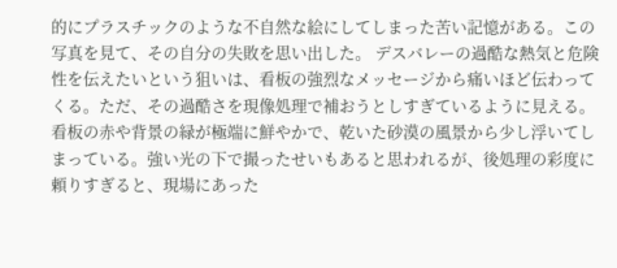的にプラスチックのような不自然な絵にしてしまった苦い記憶がある。この写真を見て、その自分の失敗を思い出した。 デスバレーの過酷な熱気と危険性を伝えたいという狙いは、看板の強烈なメッセージから痛いほど伝わってくる。ただ、その過酷さを現像処理で補おうとしすぎているように見える。看板の赤や背景の緑が極端に鮮やかで、乾いた砂漠の風景から少し浮いてしまっている。強い光の下で撮ったせいもあると思われるが、後処理の彩度に頼りすぎると、現場にあった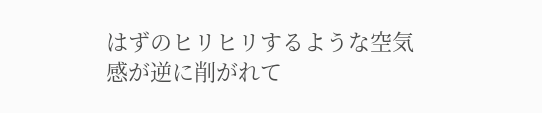はずのヒリヒリするような空気感が逆に削がれて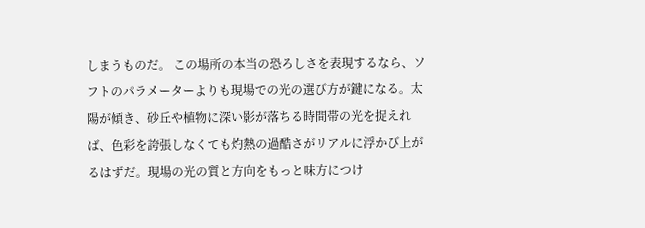しまうものだ。 この場所の本当の恐ろしさを表現するなら、ソフトのパラメーターよりも現場での光の選び方が鍵になる。太陽が傾き、砂丘や植物に深い影が落ちる時間帯の光を捉えれば、色彩を誇張しなくても灼熱の過酷さがリアルに浮かび上がるはずだ。現場の光の質と方向をもっと味方につけ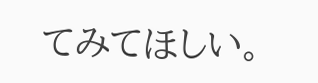てみてほしい。